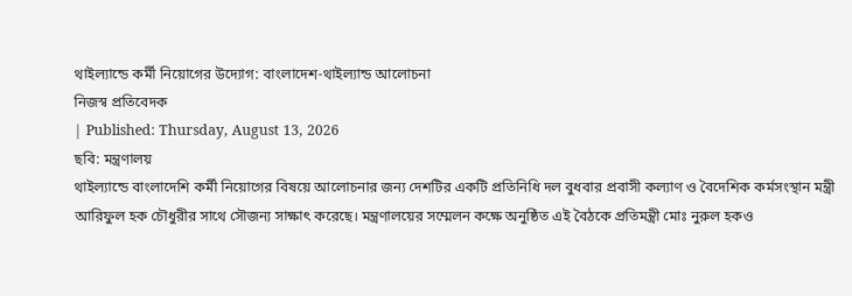থাইল্যান্ডে কর্মী নিয়োগের উদ্যোগ: বাংলাদেশ-থাইল্যান্ড আলোচনা
নিজস্ব প্রতিবেদক
| Published: Thursday, August 13, 2026
ছবি: মন্ত্রণালয়
থাইল্যান্ডে বাংলাদেশি কর্মী নিয়োগের বিষয়ে আলোচনার জন্য দেশটির একটি প্রতিনিধি দল বুধবার প্রবাসী কল্যাণ ও বৈদেশিক কর্মসংস্থান মন্ত্রী আরিফুল হক চৌধুরীর সাথে সৌজন্য সাক্ষাৎ করেছে। মন্ত্রণালয়ের সম্মেলন কক্ষে অনুষ্ঠিত এই বৈঠকে প্রতিমন্ত্রী মোঃ নুরুল হকও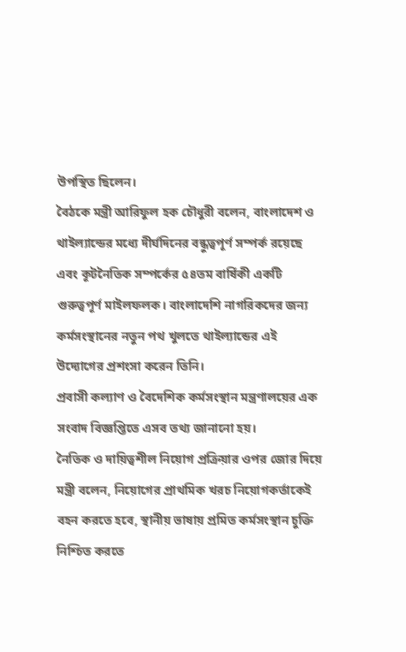উপস্থিত ছিলেন।
বৈঠকে মন্ত্রী আরিফুল হক চৌধুরী বলেন, বাংলাদেশ ও থাইল্যান্ডের মধ্যে দীর্ঘদিনের বন্ধুত্বপূর্ণ সম্পর্ক রয়েছে এবং কূটনৈতিক সম্পর্কের ৫৪তম বার্ষিকী একটি গুরুত্বপূর্ণ মাইলফলক। বাংলাদেশি নাগরিকদের জন্য কর্মসংস্থানের নতুন পথ খুলতে থাইল্যান্ডের এই উদ্যোগের প্রশংসা করেন তিনি।
প্রবাসী কল্যাণ ও বৈদেশিক কর্মসংস্থান মন্ত্রণালয়ের এক সংবাদ বিজ্ঞপ্তিতে এসব তথ্য জানানো হয়।
নৈতিক ও দায়িত্বশীল নিয়োগ প্রক্রিয়ার ওপর জোর দিয়ে মন্ত্রী বলেন, নিয়োগের প্রাথমিক খরচ নিয়োগকর্তাকেই বহন করতে হবে, স্থানীয় ভাষায় প্রমিত কর্মসংস্থান চুক্তি নিশ্চিত করতে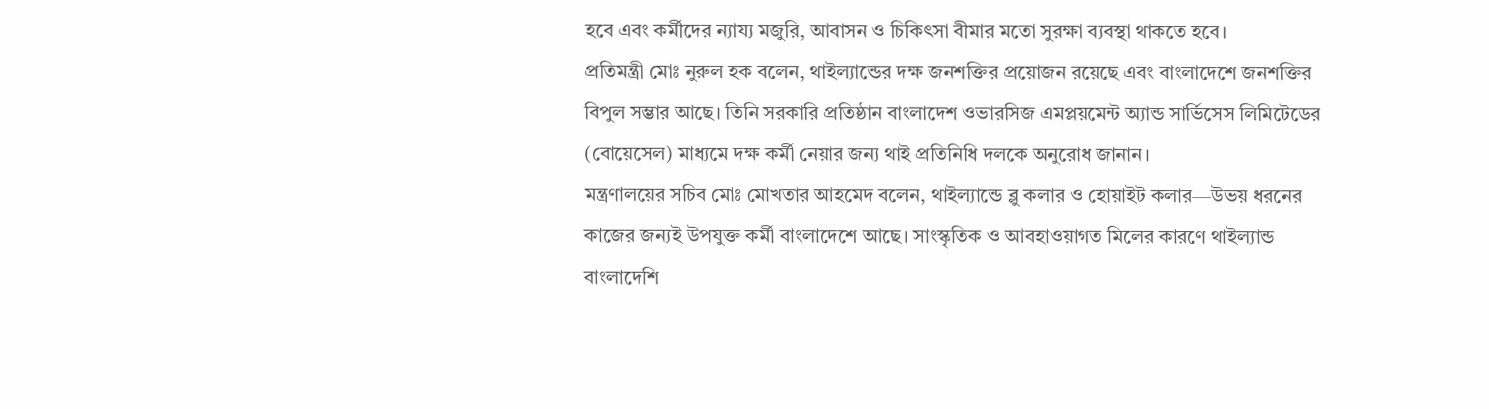হবে এবং কর্মীদের ন্যায্য মজুরি, আবাসন ও চিকিৎসা বীমার মতো সুরক্ষা ব্যবস্থা থাকতে হবে।
প্রতিমন্ত্রী মোঃ নুরুল হক বলেন, থাইল্যান্ডের দক্ষ জনশক্তির প্রয়োজন রয়েছে এবং বাংলাদেশে জনশক্তির বিপুল সম্ভার আছে। তিনি সরকারি প্রতিষ্ঠান বাংলাদেশ ওভারসিজ এমপ্লয়মেন্ট অ্যান্ড সার্ভিসেস লিমিটেডের (বোয়েসেল) মাধ্যমে দক্ষ কর্মী নেয়ার জন্য থাই প্রতিনিধি দলকে অনুরোধ জানান।
মন্ত্রণালয়ের সচিব মোঃ মোখতার আহমেদ বলেন, থাইল্যান্ডে ব্লু কলার ও হোয়াইট কলার—উভয় ধরনের কাজের জন্যই উপযুক্ত কর্মী বাংলাদেশে আছে। সাংস্কৃতিক ও আবহাওয়াগত মিলের কারণে থাইল্যান্ড বাংলাদেশি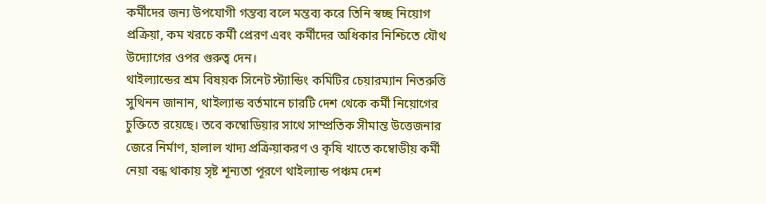কর্মীদের জন্য উপযোগী গন্তব্য বলে মন্তব্য করে তিনি স্বচ্ছ নিয়োগ প্রক্রিয়া, কম খরচে কর্মী প্রেরণ এবং কর্মীদের অধিকার নিশ্চিতে যৌথ উদ্যোগের ওপর গুরুত্ব দেন।
থাইল্যান্ডের শ্রম বিষয়ক সিনেট স্ট্যান্ডিং কমিটির চেয়ারম্যান নিতরুত্তি সুথিনন জানান, থাইল্যান্ড বর্তমানে চারটি দেশ থেকে কর্মী নিয়োগের চুক্তিতে রয়েছে। তবে কম্বোডিয়ার সাথে সাম্প্রতিক সীমান্ত উত্তেজনার জেরে নির্মাণ, হালাল খাদ্য প্রক্রিয়াকরণ ও কৃষি খাতে কম্বোডীয় কর্মী নেয়া বন্ধ থাকায় সৃষ্ট শূন্যতা পূরণে থাইল্যান্ড পঞ্চম দেশ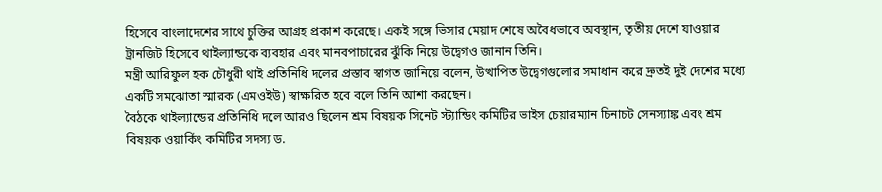হিসেবে বাংলাদেশের সাথে চুক্তির আগ্রহ প্রকাশ করেছে। একই সঙ্গে ভিসার মেয়াদ শেষে অবৈধভাবে অবস্থান, তৃতীয় দেশে যাওয়ার ট্রানজিট হিসেবে থাইল্যান্ডকে ব্যবহার এবং মানবপাচারের ঝুঁকি নিয়ে উদ্বেগও জানান তিনি।
মন্ত্রী আরিফুল হক চৌধুরী থাই প্রতিনিধি দলের প্রস্তাব স্বাগত জানিয়ে বলেন, উত্থাপিত উদ্বেগগুলোর সমাধান করে দ্রুতই দুই দেশের মধ্যে একটি সমঝোতা স্মারক (এমওইউ) স্বাক্ষরিত হবে বলে তিনি আশা করছেন।
বৈঠকে থাইল্যান্ডের প্রতিনিধি দলে আরও ছিলেন শ্রম বিষয়ক সিনেট স্ট্যান্ডিং কমিটির ভাইস চেয়ারম্যান চিনাচট সেনস্যাঙ্ক এবং শ্রম বিষয়ক ওয়ার্কিং কমিটির সদস্য ড.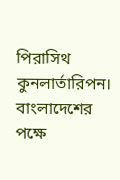পিরাসিথ কুনলার্তারিপন। বাংলাদেশের পক্ষে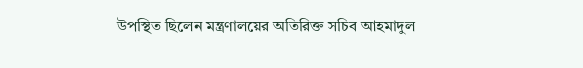উপস্থিত ছিলেন মন্ত্রণালয়ের অতিরিক্ত সচিব আহমাদুল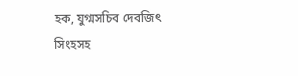হক, যুগ্মসচিব দেবজিৎ সিংহসহ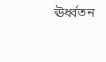ঊর্ধ্বতন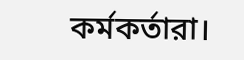কর্মকর্তারা।